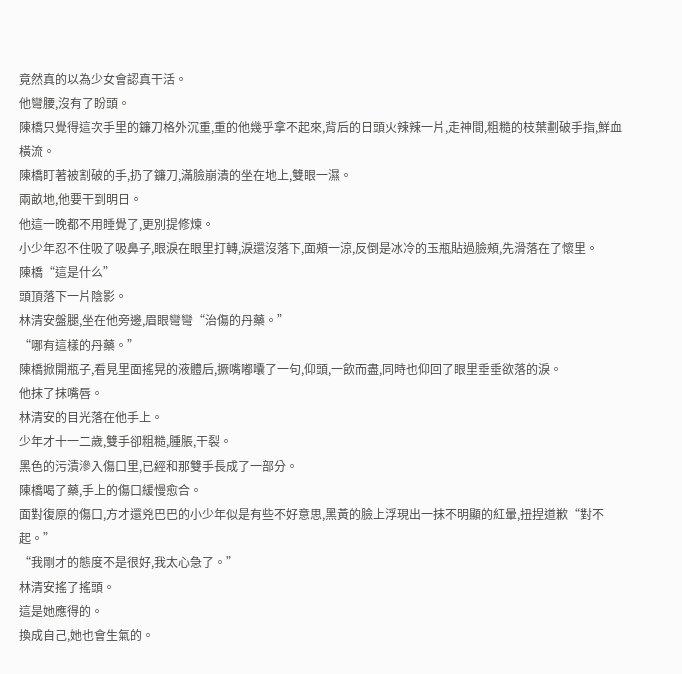竟然真的以為少女會認真干活。
他彎腰,沒有了盼頭。
陳橋只覺得這次手里的鐮刀格外沉重,重的他幾乎拿不起來,背后的日頭火辣辣一片,走神間,粗糙的枝葉劃破手指,鮮血橫流。
陳橋盯著被割破的手,扔了鐮刀,滿臉崩潰的坐在地上,雙眼一濕。
兩畝地,他要干到明日。
他這一晚都不用睡覺了,更別提修煉。
小少年忍不住吸了吸鼻子,眼淚在眼里打轉,淚還沒落下,面頰一涼,反倒是冰冷的玉瓶貼過臉頰,先滑落在了懷里。
陳橋“這是什么”
頭頂落下一片陰影。
林清安盤腿,坐在他旁邊,眉眼彎彎“治傷的丹藥。”
“哪有這樣的丹藥。”
陳橋掀開瓶子,看見里面搖晃的液體后,撅嘴嘟囔了一句,仰頭,一飲而盡,同時也仰回了眼里垂垂欲落的淚。
他抹了抹嘴唇。
林清安的目光落在他手上。
少年才十一二歲,雙手卻粗糙,腫脹,干裂。
黑色的污漬滲入傷口里,已經和那雙手長成了一部分。
陳橋喝了藥,手上的傷口緩慢愈合。
面對復原的傷口,方才還兇巴巴的小少年似是有些不好意思,黑黃的臉上浮現出一抹不明顯的紅暈,扭捏道歉“對不起。”
“我剛才的態度不是很好,我太心急了。”
林清安搖了搖頭。
這是她應得的。
換成自己,她也會生氣的。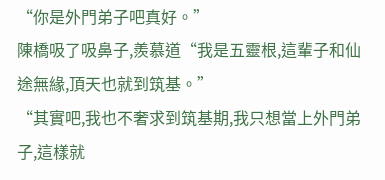“你是外門弟子吧真好。”
陳橋吸了吸鼻子,羨慕道“我是五靈根,這輩子和仙途無緣,頂天也就到筑基。”
“其實吧,我也不奢求到筑基期,我只想當上外門弟子,這樣就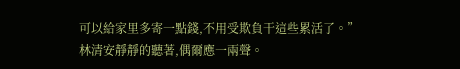可以給家里多寄一點錢,不用受欺負干這些累活了。”
林清安靜靜的聽著,偶爾應一兩聲。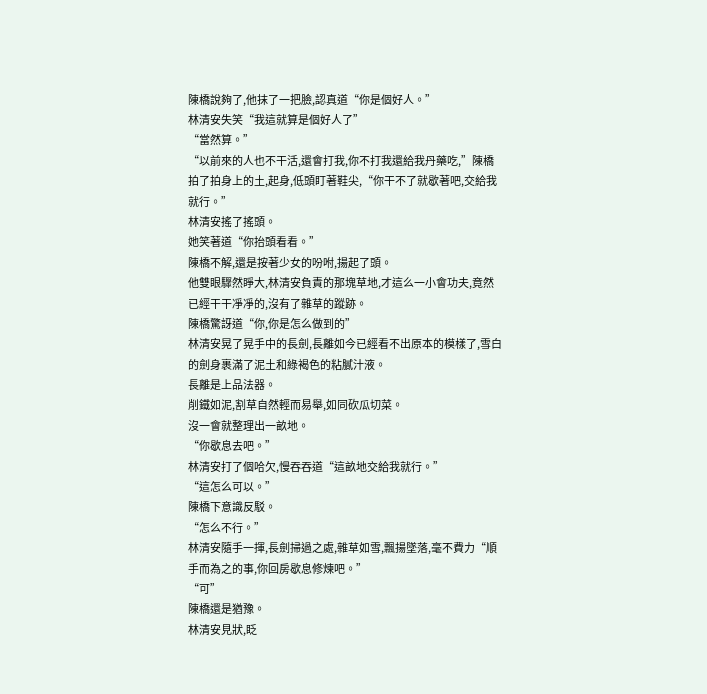陳橋說夠了,他抹了一把臉,認真道“你是個好人。”
林清安失笑“我這就算是個好人了”
“當然算。”
“以前來的人也不干活,還會打我,你不打我還給我丹藥吃,”陳橋拍了拍身上的土,起身,低頭盯著鞋尖,“你干不了就歇著吧,交給我就行。”
林清安搖了搖頭。
她笑著道“你抬頭看看。”
陳橋不解,還是按著少女的吩咐,揚起了頭。
他雙眼驟然睜大,林清安負責的那塊草地,才這么一小會功夫,竟然已經干干凈凈的,沒有了雜草的蹤跡。
陳橋驚訝道“你,你是怎么做到的”
林清安晃了晃手中的長劍,長離如今已經看不出原本的模樣了,雪白的劍身裹滿了泥土和綠褐色的粘膩汁液。
長離是上品法器。
削鐵如泥,割草自然輕而易舉,如同砍瓜切菜。
沒一會就整理出一畝地。
“你歇息去吧。”
林清安打了個哈欠,慢吞吞道“這畝地交給我就行。”
“這怎么可以。”
陳橋下意識反駁。
“怎么不行。”
林清安隨手一揮,長劍掃過之處,雜草如雪,飄揚墜落,毫不費力“順手而為之的事,你回房歇息修煉吧。”
“可”
陳橋還是猶豫。
林清安見狀,眨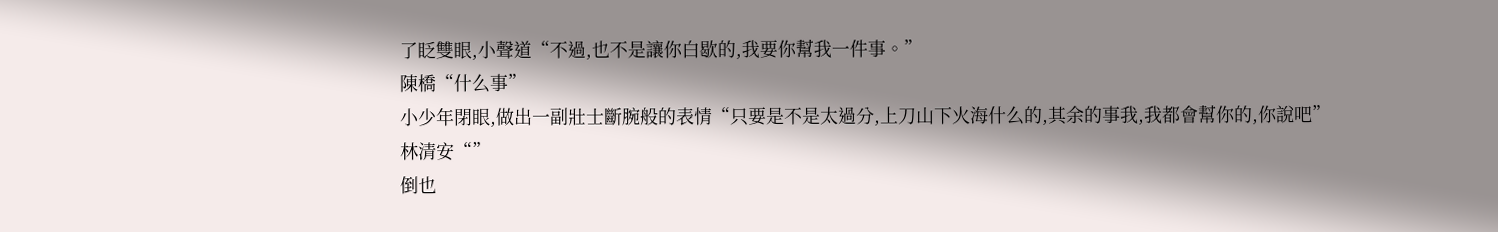了眨雙眼,小聲道“不過,也不是讓你白歇的,我要你幫我一件事。”
陳橋“什么事”
小少年閉眼,做出一副壯士斷腕般的表情“只要是不是太過分,上刀山下火海什么的,其余的事我,我都會幫你的,你說吧”
林清安“”
倒也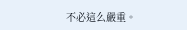不必這么嚴重。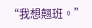“我想翹班。”